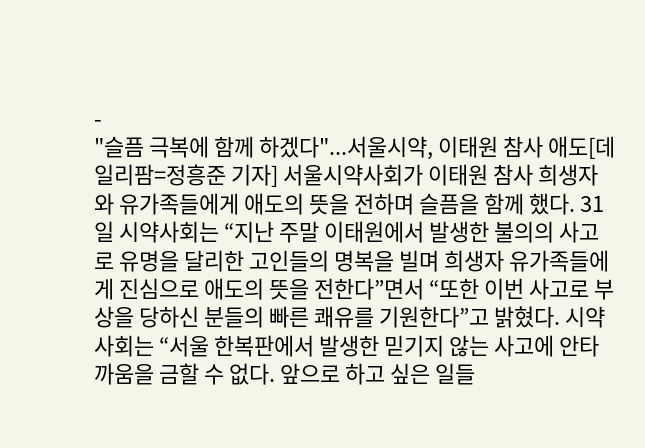-
"슬픔 극복에 함께 하겠다"...서울시약, 이태원 참사 애도[데일리팜=정흥준 기자] 서울시약사회가 이태원 참사 희생자와 유가족들에게 애도의 뜻을 전하며 슬픔을 함께 했다. 31일 시약사회는 “지난 주말 이태원에서 발생한 불의의 사고로 유명을 달리한 고인들의 명복을 빌며 희생자 유가족들에게 진심으로 애도의 뜻을 전한다”면서 “또한 이번 사고로 부상을 당하신 분들의 빠른 쾌유를 기원한다”고 밝혔다. 시약사회는 “서울 한복판에서 발생한 믿기지 않는 사고에 안타까움을 금할 수 없다. 앞으로 하고 싶은 일들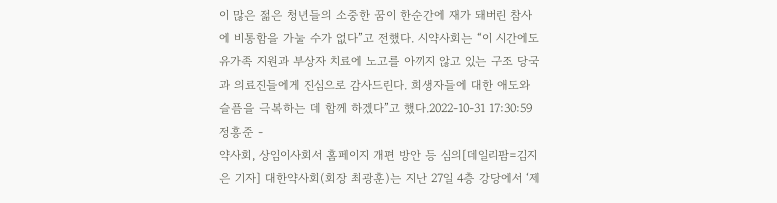이 많은 젊은 청년들의 소중한 꿈이 한순간에 재가 돼버린 참사에 비통함을 가눌 수가 없다”고 전했다. 시약사회는 “이 시간에도 유가족 지원과 부상자 치료에 노고를 아끼지 않고 있는 구조 당국과 의료진들에게 진심으로 감사드린다. 희생자들에 대한 애도와 슬픔을 극복하는 데 함께 하겠다”고 했다.2022-10-31 17:30:59정흥준 -
약사회, 상임이사회서 홈페이지 개편 방안 등 심의[데일리팜=김지은 기자] 대한약사회(회장 최광훈)는 지난 27일 4층 강당에서 ‘제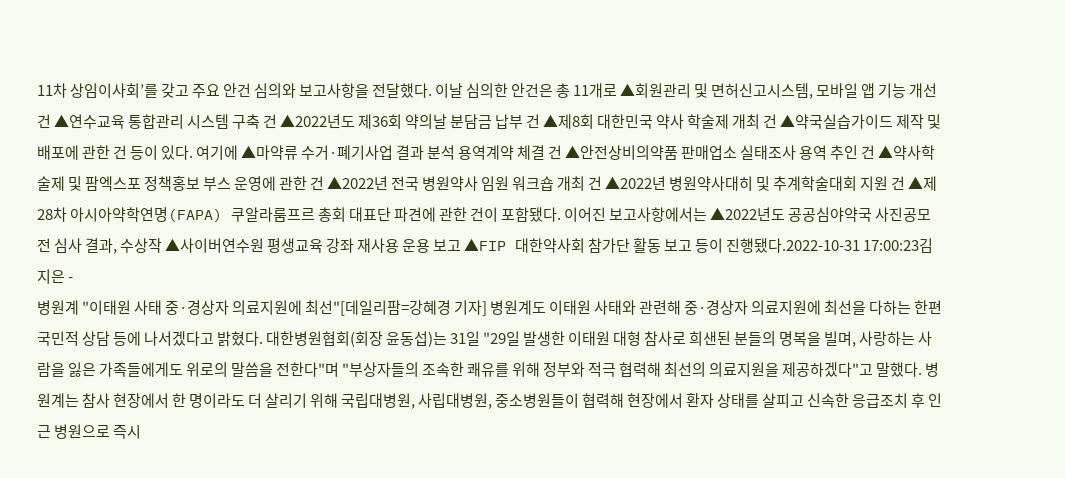11차 상임이사회’를 갖고 주요 안건 심의와 보고사항을 전달했다. 이날 심의한 안건은 총 11개로 ▲회원관리 및 면허신고시스템, 모바일 앱 기능 개선 건 ▲연수교육 통합관리 시스템 구축 건 ▲2022년도 제36회 약의날 분담금 납부 건 ▲제8회 대한민국 약사 학술제 개최 건 ▲약국실습가이드 제작 및 배포에 관한 건 등이 있다. 여기에 ▲마약류 수거·폐기사업 결과 분석 용역계약 체결 건 ▲안전상비의약품 판매업소 실태조사 용역 추인 건 ▲약사학술제 및 팜엑스포 정책홍보 부스 운영에 관한 건 ▲2022년 전국 병원약사 임원 워크숍 개최 건 ▲2022년 병원약사대히 및 추계학술대회 지원 건 ▲제28차 아시아약학연명(FAPA) 쿠알라룸프르 총회 대표단 파견에 관한 건이 포함됐다. 이어진 보고사항에서는 ▲2022년도 공공심야약국 사진공모전 심사 결과, 수상작 ▲사이버연수원 평생교육 강좌 재사용 운용 보고 ▲FIP 대한약사회 참가단 활동 보고 등이 진행됐다.2022-10-31 17:00:23김지은 -
병원계 "이태원 사태 중·경상자 의료지원에 최선"[데일리팜=강혜경 기자] 병원계도 이태원 사태와 관련해 중·경상자 의료지원에 최선을 다하는 한편 국민적 상담 등에 나서겠다고 밝혔다. 대한병원협회(회장 윤동섭)는 31일 "29일 발생한 이태원 대형 참사로 희샌된 분들의 명복을 빌며, 사랑하는 사람을 잃은 가족들에게도 위로의 말씀을 전한다"며 "부상자들의 조속한 쾌유를 위해 정부와 적극 협력해 최선의 의료지원을 제공하겠다"고 말했다. 병원계는 참사 현장에서 한 명이라도 더 살리기 위해 국립대병원, 사립대병원, 중소병원들이 협력해 현장에서 환자 상태를 살피고 신속한 응급조치 후 인근 병원으로 즉시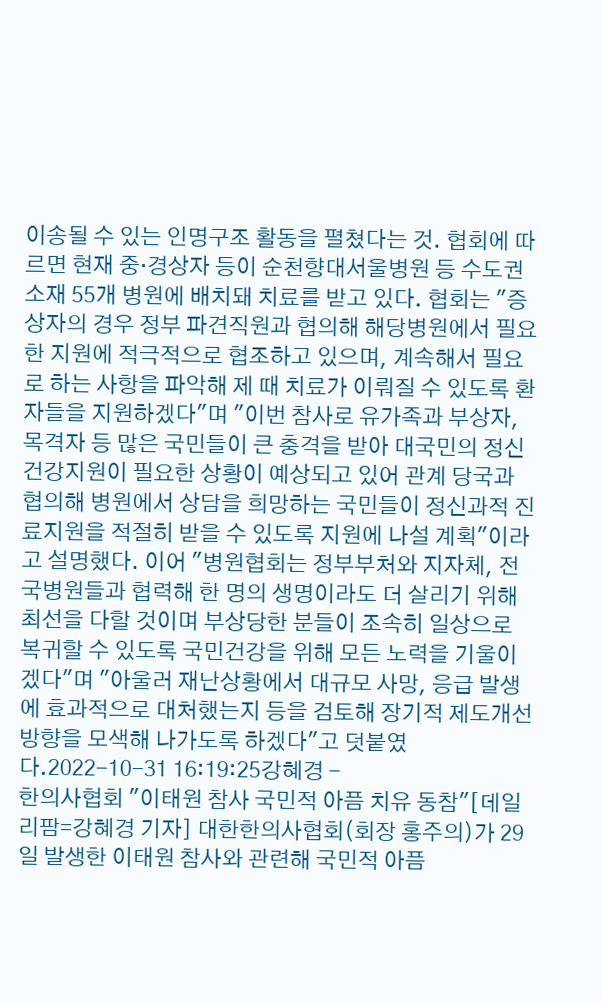이송될 수 있는 인명구조 활동을 펼쳤다는 것. 협회에 따르면 현재 중·경상자 등이 순천향대서울병원 등 수도권 소재 55개 병원에 배치돼 치료를 받고 있다. 협회는 "증상자의 경우 정부 파견직원과 협의해 해당병원에서 필요한 지원에 적극적으로 협조하고 있으며, 계속해서 필요로 하는 사항을 파악해 제 때 치료가 이뤄질 수 있도록 환자들을 지원하겠다"며 "이번 참사로 유가족과 부상자, 목격자 등 많은 국민들이 큰 충격을 받아 대국민의 정신건강지원이 필요한 상황이 예상되고 있어 관계 당국과 협의해 병원에서 상담을 희망하는 국민들이 정신과적 진료지원을 적절히 받을 수 있도록 지원에 나설 계획"이라고 설명했다. 이어 "병원협회는 정부부처와 지자체, 전국병원들과 협력해 한 명의 생명이라도 더 살리기 위해 최선을 다할 것이며 부상당한 분들이 조속히 일상으로 복귀할 수 있도록 국민건강을 위해 모든 노력을 기울이겠다"며 "아울러 재난상황에서 대규모 사망, 응급 발생에 효과적으로 대처했는지 등을 검토해 장기적 제도개선 방향을 모색해 나가도록 하겠다"고 덧붙였다.2022-10-31 16:19:25강혜경 -
한의사협회 "이태원 참사 국민적 아픔 치유 동참"[데일리팜=강혜경 기자] 대한한의사협회(회장 홍주의)가 29일 발생한 이태원 참사와 관련해 국민적 아픔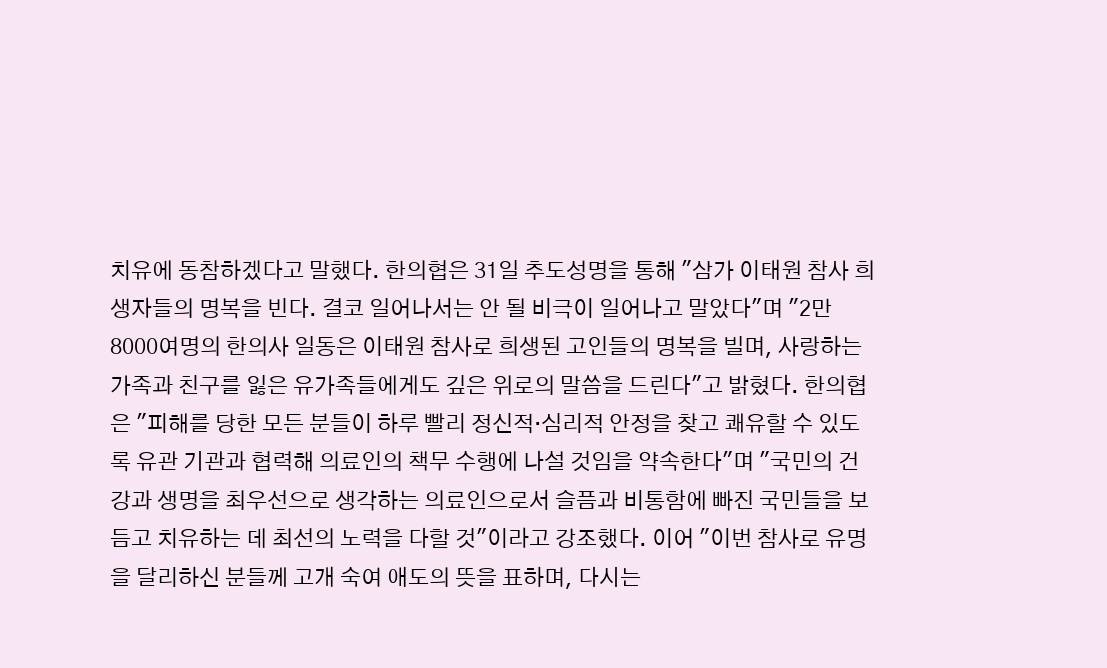치유에 동참하겠다고 말했다. 한의협은 31일 추도성명을 통해 "삼가 이태원 참사 희생자들의 명복을 빈다. 결코 일어나서는 안 될 비극이 일어나고 말았다"며 "2만8000여명의 한의사 일동은 이태원 참사로 희생된 고인들의 명복을 빌며, 사랑하는 가족과 친구를 잃은 유가족들에게도 깊은 위로의 말씀을 드린다"고 밝혔다. 한의협은 "피해를 당한 모든 분들이 하루 빨리 정신적·심리적 안정을 찾고 쾌유할 수 있도록 유관 기관과 협력해 의료인의 책무 수행에 나설 것임을 약속한다"며 "국민의 건강과 생명을 최우선으로 생각하는 의료인으로서 슬픔과 비통함에 빠진 국민들을 보듬고 치유하는 데 최선의 노력을 다할 것"이라고 강조했다. 이어 "이번 참사로 유명을 달리하신 분들께 고개 숙여 애도의 뜻을 표하며, 다시는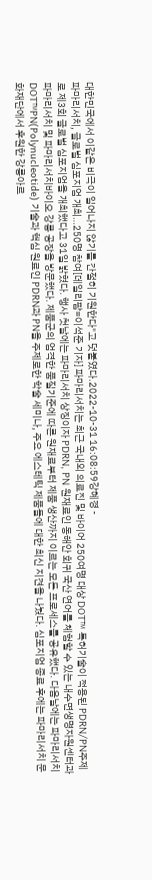대한민국에서 이같은 비극이 일어나지 않기를 간절히 기원한다"고 덧붙였다.2022-10-31 16:08:59강혜경 -
파마리서치, 글로벌 심포지엄 개최…250명 참여[데일리팜=이석준 기자] 파마리서치는 최근 국내외 의료진 및 바이어 250여명 대상 DOT™ 특허기술이 적용된 PDRN/PN주제로 제3회 글로벌 심포지엄을 개최했다고 31일 밝혔다. 행사 첫날에는 파마리서치 상징이자 PDRN, PN 원재료인 동해안 회귀 국산 연어를 체험할 수 있는 내수면생명자원센터과 파마리서치 및 파마리서치바이오 강릉 공장을 방문했다. 제품군의 엄격한 품질기준에 따른 원재료부터 제품 생산까지 이르는 모든 프로세스를 공유했다. 다음날에는 파마리서치 DOT™PN(Polynucleotide) 기술과 핵심 원료인 PDRN과 PN을 주제로한 학술 세미나, 주요 에스테틱 제품들에 대한 최신 지견을 나눴다. 심포지엄 종료 후에는 파마리서치 문화재단에서 후원한 강릉아르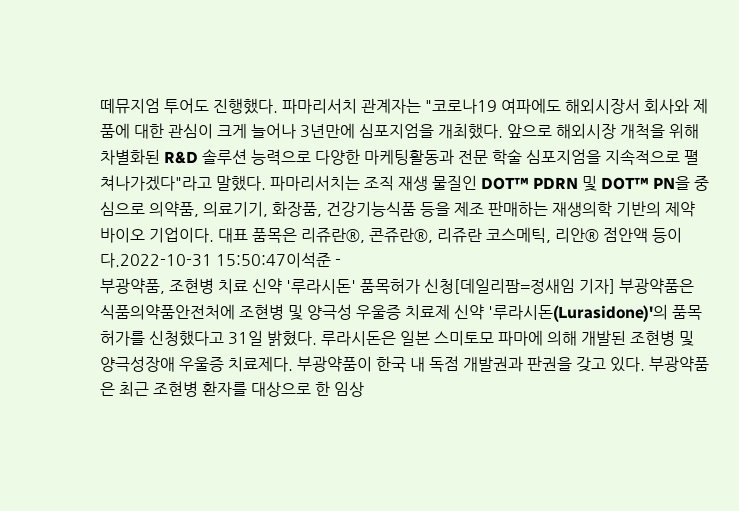떼뮤지엄 투어도 진행했다. 파마리서치 관계자는 "코로나19 여파에도 해외시장서 회사와 제품에 대한 관심이 크게 늘어나 3년만에 심포지엄을 개최했다. 앞으로 해외시장 개척을 위해 차별화된 R&D 솔루션 능력으로 다양한 마케팅활동과 전문 학술 심포지엄을 지속적으로 펼쳐나가겠다"라고 말했다. 파마리서치는 조직 재생 물질인 DOT™ PDRN 및 DOT™ PN을 중심으로 의약품, 의료기기, 화장품, 건강기능식품 등을 제조 판매하는 재생의학 기반의 제약 바이오 기업이다. 대표 품목은 리쥬란®, 콘쥬란®, 리쥬란 코스메틱, 리안® 점안액 등이다.2022-10-31 15:50:47이석준 -
부광약품, 조현병 치료 신약 '루라시돈' 품목허가 신청[데일리팜=정새임 기자] 부광약품은 식품의약품안전처에 조현병 및 양극성 우울증 치료제 신약 '루라시돈(Lurasidone)'의 품목허가를 신청했다고 31일 밝혔다. 루라시돈은 일본 스미토모 파마에 의해 개발된 조현병 및 양극성장애 우울증 치료제다. 부광약품이 한국 내 독점 개발권과 판권을 갖고 있다. 부광약품은 최근 조현병 환자를 대상으로 한 임상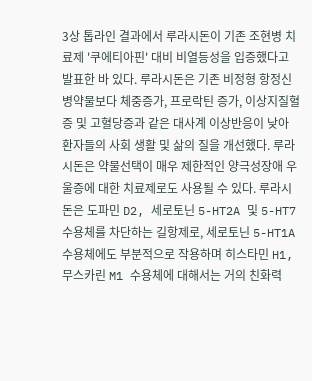3상 톱라인 결과에서 루라시돈이 기존 조현병 치료제 '쿠에티아핀' 대비 비열등성을 입증했다고 발표한 바 있다. 루라시돈은 기존 비정형 항정신병약물보다 체중증가, 프로락틴 증가, 이상지질혈증 및 고혈당증과 같은 대사계 이상반응이 낮아 환자들의 사회 생활 및 삶의 질을 개선했다. 루라시돈은 약물선택이 매우 제한적인 양극성장애 우울증에 대한 치료제로도 사용될 수 있다. 루라시돈은 도파민 D2, 세로토닌 5-HT2A 및 5-HT7 수용체를 차단하는 길항제로, 세로토닌 5-HT1A 수용체에도 부분적으로 작용하며 히스타민 H1, 무스카린 M1 수용체에 대해서는 거의 친화력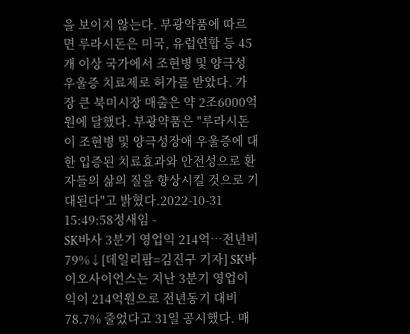을 보이지 않는다. 부광약품에 따르면 루라시돈은 미국, 유럽연합 등 45개 이상 국가에서 조현병 및 양극성 우울증 치료제로 허가를 받았다. 가장 큰 북미시장 매출은 약 2조6000억원에 달했다. 부광약품은 "루라시돈이 조현병 및 양극성장애 우울증에 대한 입증된 치료효과와 안전성으로 환자들의 삶의 질을 향상시킬 것으로 기대된다"고 밝혔다.2022-10-31 15:49:58정새임 -
SK바사 3분기 영업익 214억…전년비 79%↓[데일리팜=김진구 기자] SK바이오사이언스는 지난 3분기 영업이익이 214억원으로 전년동기 대비 78.7% 줄었다고 31일 공시했다. 매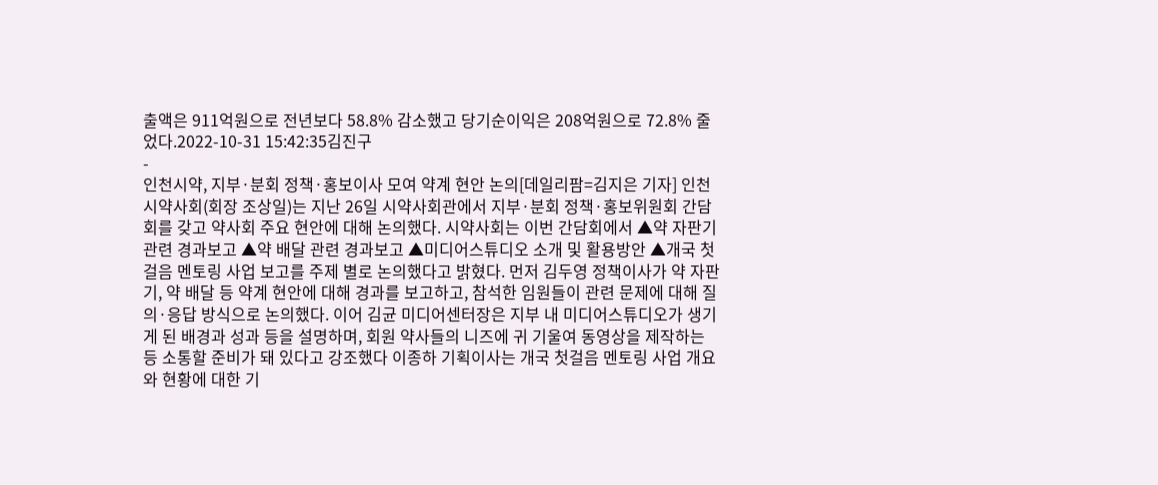출액은 911억원으로 전년보다 58.8% 감소했고 당기순이익은 208억원으로 72.8% 줄었다.2022-10-31 15:42:35김진구
-
인천시약, 지부·분회 정책·홍보이사 모여 약계 현안 논의[데일리팜=김지은 기자] 인천시약사회(회장 조상일)는 지난 26일 시약사회관에서 지부·분회 정책·홍보위원회 간담회를 갖고 약사회 주요 현안에 대해 논의했다. 시약사회는 이번 간담회에서 ▲약 자판기 관련 경과보고 ▲약 배달 관련 경과보고 ▲미디어스튜디오 소개 및 활용방안 ▲개국 첫걸음 멘토링 사업 보고를 주제 별로 논의했다고 밝혔다. 먼저 김두영 정책이사가 약 자판기, 약 배달 등 약계 현안에 대해 경과를 보고하고, 참석한 임원들이 관련 문제에 대해 질의·응답 방식으로 논의했다. 이어 김균 미디어센터장은 지부 내 미디어스튜디오가 생기게 된 배경과 성과 등을 설명하며, 회원 약사들의 니즈에 귀 기울여 동영상을 제작하는 등 소통할 준비가 돼 있다고 강조했다 이종하 기획이사는 개국 첫걸음 멘토링 사업 개요와 현황에 대한 기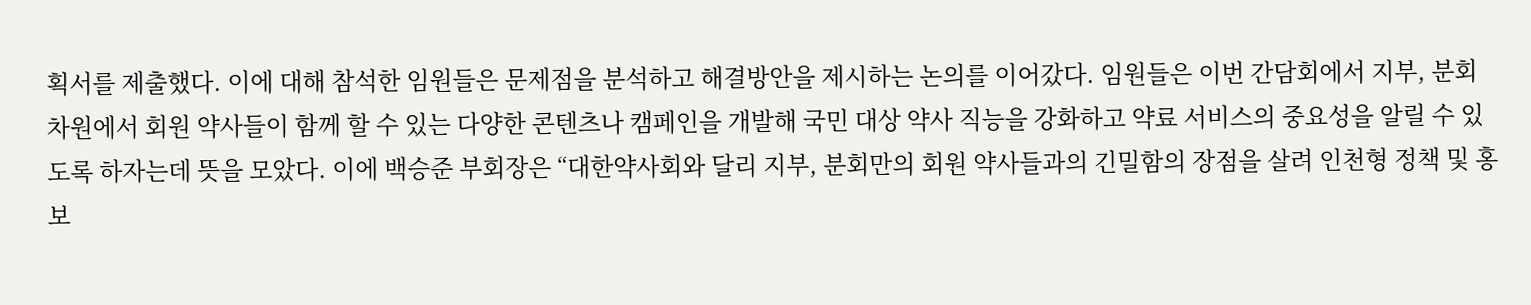획서를 제출했다. 이에 대해 참석한 임원들은 문제점을 분석하고 해결방안을 제시하는 논의를 이어갔다. 임원들은 이번 간담회에서 지부, 분회 차원에서 회원 약사들이 함께 할 수 있는 다양한 콘텐츠나 캠페인을 개발해 국민 대상 약사 직능을 강화하고 약료 서비스의 중요성을 알릴 수 있도록 하자는데 뜻을 모았다. 이에 백승준 부회장은 “대한약사회와 달리 지부, 분회만의 회원 약사들과의 긴밀함의 장점을 살려 인천형 정책 및 홍보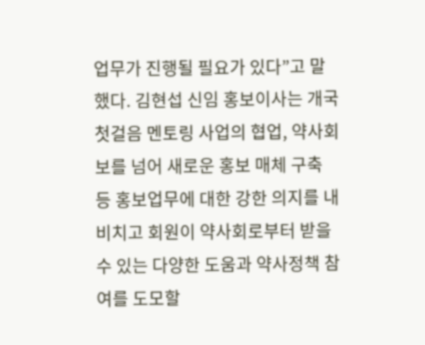업무가 진행될 필요가 있다”고 말했다. 김현섭 신임 홍보이사는 개국 첫걸음 멘토링 사업의 협업, 약사회보를 넘어 새로운 홍보 매체 구축 등 홍보업무에 대한 강한 의지를 내비치고 회원이 약사회로부터 받을 수 있는 다양한 도움과 약사정책 참여를 도모할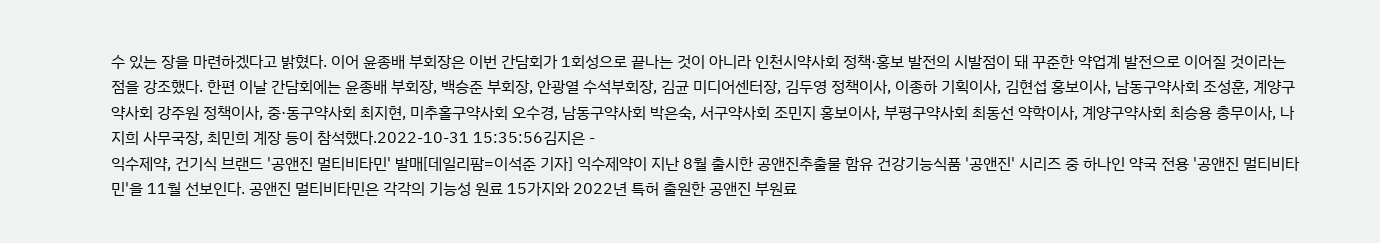수 있는 장을 마련하겠다고 밝혔다. 이어 윤종배 부회장은 이번 간담회가 1회성으로 끝나는 것이 아니라 인천시약사회 정책·홍보 발전의 시발점이 돼 꾸준한 약업계 발전으로 이어질 것이라는 점을 강조했다. 한편 이날 간담회에는 윤종배 부회장, 백승준 부회장, 안광열 수석부회장, 김균 미디어센터장, 김두영 정책이사, 이종하 기획이사, 김현섭 홍보이사, 남동구약사회 조성훈, 계양구약사회 강주원 정책이사, 중·동구약사회 최지현, 미추홀구약사회 오수경, 남동구약사회 박은숙, 서구약사회 조민지 홍보이사, 부평구약사회 최동선 약학이사, 계양구약사회 최승용 총무이사, 나지희 사무국장, 최민희 계장 등이 참석했다.2022-10-31 15:35:56김지은 -
익수제약, 건기식 브랜드 '공앤진 멀티비타민' 발매[데일리팜=이석준 기자] 익수제약이 지난 8월 출시한 공앤진추출물 함유 건강기능식품 '공앤진' 시리즈 중 하나인 약국 전용 '공앤진 멀티비타민'을 11월 선보인다. 공앤진 멀티비타민은 각각의 기능성 원료 15가지와 2022년 특허 출원한 공앤진 부원료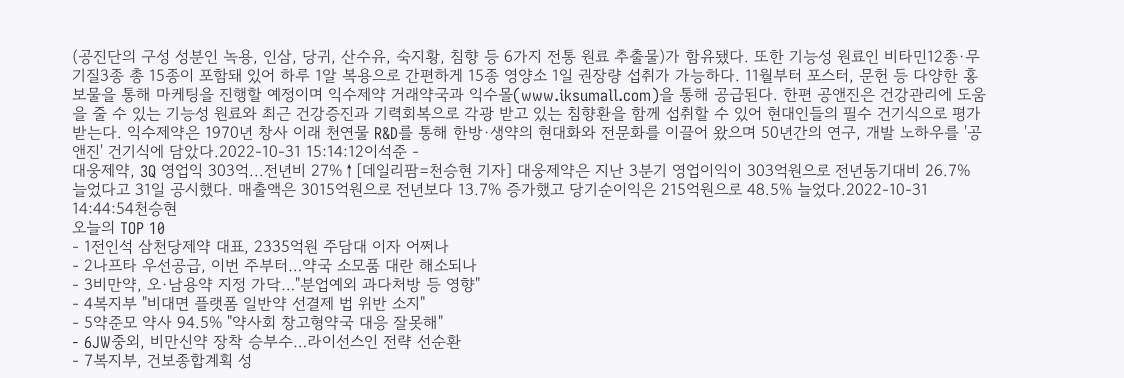(공진단의 구성 성분인 녹용, 인삼, 당귀, 산수유, 숙지황, 침향 등 6가지 전통 원료 추출물)가 함유됐다. 또한 기능성 원료인 비타민12종·무기질3종 총 15종이 포함돼 있어 하루 1알 복용으로 간편하게 15종 영양소 1일 권장량 섭취가 가능하다. 11월부터 포스터, 문헌 등 다양한 홍보물을 통해 마케팅을 진행할 예정이며 익수제약 거래약국과 익수몰(www.iksumall.com)을 통해 공급된다. 한편 공앤진은 건강관리에 도움을 줄 수 있는 기능성 원료와 최근 건강증진과 기력회복으로 각광 받고 있는 침향환을 함께 섭취할 수 있어 현대인들의 필수 건기식으로 평가받는다. 익수제약은 1970년 창사 이래 천연물 R&D를 통해 한방·생약의 현대화와 전문화를 이끌어 왔으며 50년간의 연구, 개발 노하우를 '공앤진' 건기식에 담았다.2022-10-31 15:14:12이석준 -
대웅제약, 3Q 영업익 303억...전년비 27%↑[데일리팜=천승현 기자] 대웅제약은 지난 3분기 영업이익이 303억원으로 전년동기대비 26.7% 늘었다고 31일 공시했다. 매출액은 3015억원으로 전년보다 13.7% 증가했고 당기순이익은 215억원으로 48.5% 늘었다.2022-10-31 14:44:54천승현
오늘의 TOP 10
- 1전인석 삼천당제약 대표, 2335억원 주담대 이자 어쩌나
- 2나프타 우선공급, 이번 주부터…약국 소모품 대란 해소되나
- 3비만약, 오·남용약 지정 가닥…"분업예외 과다처방 등 영향"
- 4복지부 "비대면 플랫폼 일반약 선결제 법 위반 소지"
- 5약준모 약사 94.5% "약사회 창고형약국 대응 잘못해"
- 6JW중외, 비만신약 장착 승부수…라이선스인 전략 선순환
- 7복지부, 건보종합계획 성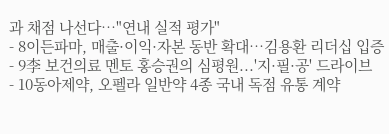과 채점 나선다…"연내 실적 평가"
- 8이든파마, 매출·이익·자본 동반 확대…김용환 리더십 입증
- 9李 보건의료 멘토 홍승권의 심평원...'지·필·공' 드라이브
- 10동아제약, 오펠라 일반약 4종 국내 독점 유통 계약